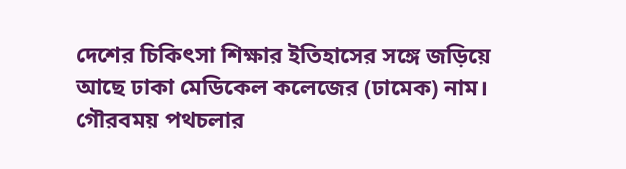দেশের চিকিৎসা শিক্ষার ইতিহাসের সঙ্গে জড়িয়ে আছে ঢাকা মেডিকেল কলেজের (ঢামেক) নাম। গৌরবময় পথচলার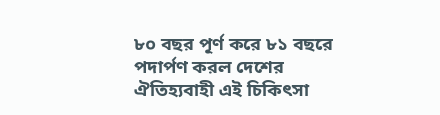৮০ বছর পূর্ণ করে ৮১ বছরে পদার্পণ করল দেশের ঐতিহ্যবাহী এই চিকিৎসা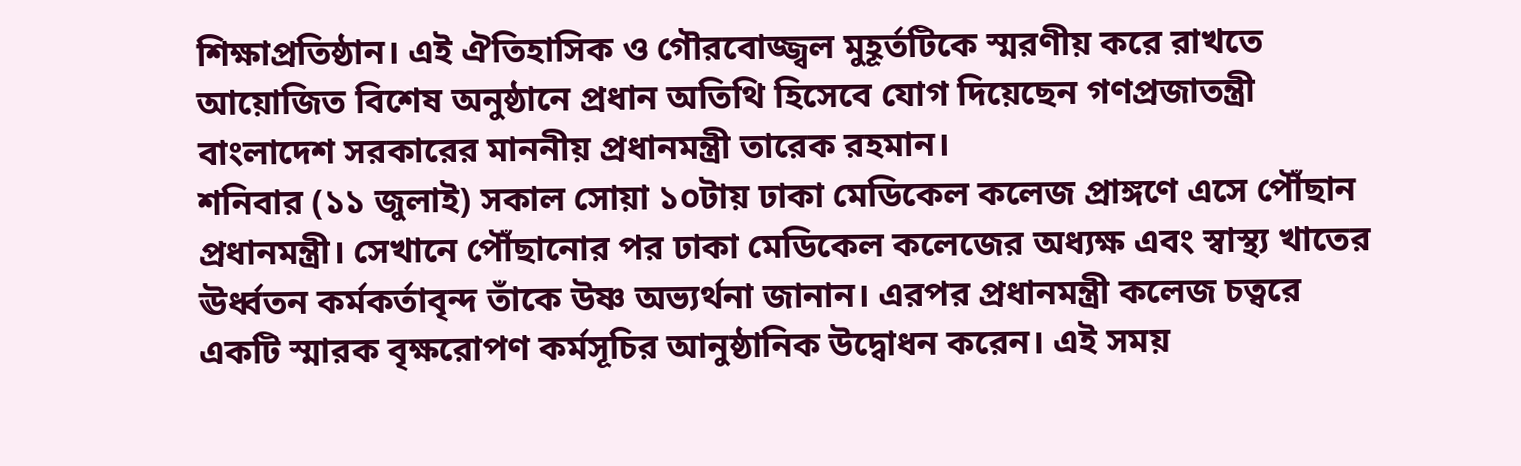শিক্ষাপ্রতিষ্ঠান। এই ঐতিহাসিক ও গৌরবোজ্জ্বল মুহূর্তটিকে স্মরণীয় করে রাখতে আয়োজিত বিশেষ অনুষ্ঠানে প্রধান অতিথি হিসেবে যোগ দিয়েছেন গণপ্রজাতন্ত্রী বাংলাদেশ সরকারের মাননীয় প্রধানমন্ত্রী তারেক রহমান।
শনিবার (১১ জুলাই) সকাল সোয়া ১০টায় ঢাকা মেডিকেল কলেজ প্রাঙ্গণে এসে পৌঁছান প্রধানমন্ত্রী। সেখানে পৌঁছানোর পর ঢাকা মেডিকেল কলেজের অধ্যক্ষ এবং স্বাস্থ্য খাতের ঊর্ধ্বতন কর্মকর্তাবৃন্দ তাঁকে উষ্ণ অভ্যর্থনা জানান। এরপর প্রধানমন্ত্রী কলেজ চত্বরে একটি স্মারক বৃক্ষরোপণ কর্মসূচির আনুষ্ঠানিক উদ্বোধন করেন। এই সময়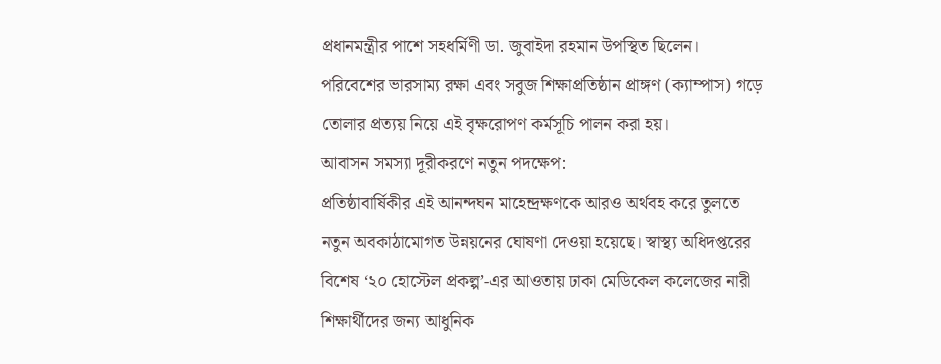প্রধানমন্ত্রীর পাশে সহধর্মিণী ডা. জুবাইদা রহমান উপস্থিত ছিলেন। পরিবেশের ভারসাম্য রক্ষা এবং সবুজ শিক্ষাপ্রতিষ্ঠান প্রাঙ্গণ (ক্যাম্পাস) গড়ে তোলার প্রত্যয় নিয়ে এই বৃক্ষরোপণ কর্মসূচি পালন করা হয়।
আবাসন সমস্যা দূরীকরণে নতুন পদক্ষেপ:
প্রতিষ্ঠাবার্ষিকীর এই আনন্দঘন মাহেন্দ্রক্ষণকে আরও অর্থবহ করে তুলতে নতুন অবকাঠামোগত উন্নয়নের ঘোষণা দেওয়া হয়েছে। স্বাস্থ্য অধিদপ্তরের বিশেষ ‘২০ হোস্টেল প্রকল্প’-এর আওতায় ঢাকা মেডিকেল কলেজের নারী শিক্ষার্থীদের জন্য আধুনিক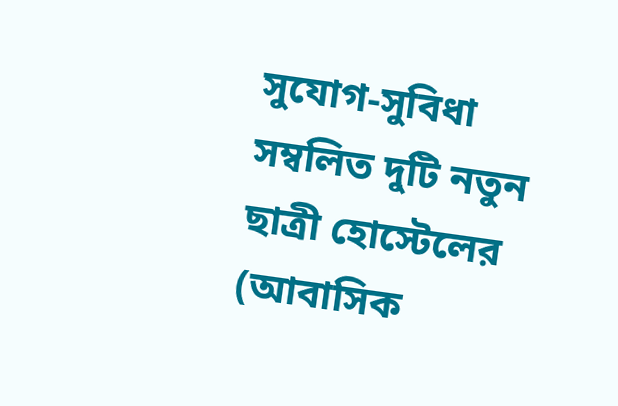সুযোগ-সুবিধা সম্বলিত দুটি নতুন ছাত্রী হোস্টেলের (আবাসিক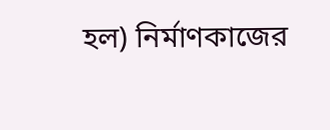হল) নির্মাণকাজের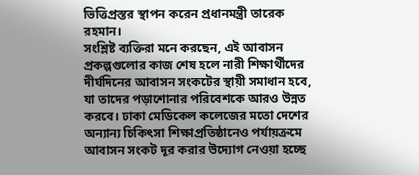ভিত্তিপ্রস্তর স্থাপন করেন প্রধানমন্ত্রী তারেক রহমান।
সংশ্লিষ্ট ব্যক্তিরা মনে করছেন, এই আবাসন প্রকল্পগুলোর কাজ শেষ হলে নারী শিক্ষার্থীদের দীর্ঘদিনের আবাসন সংকটের স্থায়ী সমাধান হবে, যা তাদের পড়াশোনার পরিবেশকে আরও উন্নত করবে। ঢাকা মেডিকেল কলেজের মতো দেশের অন্যান্য চিকিৎসা শিক্ষাপ্রতিষ্ঠানেও পর্যায়ক্রমে আবাসন সংকট দূর করার উদ্যোগ নেওয়া হচ্ছে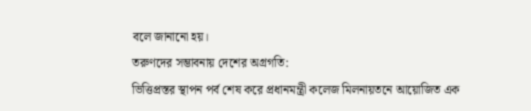বলে জানানো হয়।
তরুণদের সম্ভাবনায় দেশের অগ্রগতি:
ভিত্তিপ্রস্তর স্থাপন পর্ব শেষ করে প্রধানমন্ত্রী কলেজ মিলনায়তনে আয়োজিত এক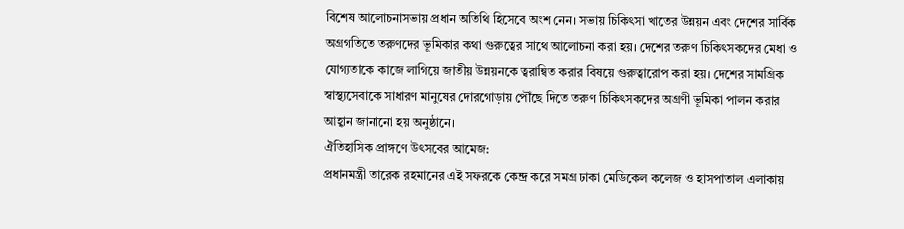বিশেষ আলোচনাসভায় প্রধান অতিথি হিসেবে অংশ নেন। সভায় চিকিৎসা খাতের উন্নয়ন এবং দেশের সার্বিক অগ্রগতিতে তরুণদের ভূমিকার কথা গুরুত্বের সাথে আলোচনা করা হয়। দেশের তরুণ চিকিৎসকদের মেধা ও যোগ্যতাকে কাজে লাগিয়ে জাতীয় উন্নয়নকে ত্বরান্বিত করার বিষয়ে গুরুত্বারোপ করা হয়। দেশের সামগ্রিক স্বাস্থ্যসেবাকে সাধারণ মানুষের দোরগোড়ায় পৌঁছে দিতে তরুণ চিকিৎসকদের অগ্রণী ভূমিকা পালন করার আহ্বান জানানো হয় অনুষ্ঠানে।
ঐতিহাসিক প্রাঙ্গণে উৎসবের আমেজ:
প্রধানমন্ত্রী তারেক রহমানের এই সফরকে কেন্দ্র করে সমগ্র ঢাকা মেডিকেল কলেজ ও হাসপাতাল এলাকায়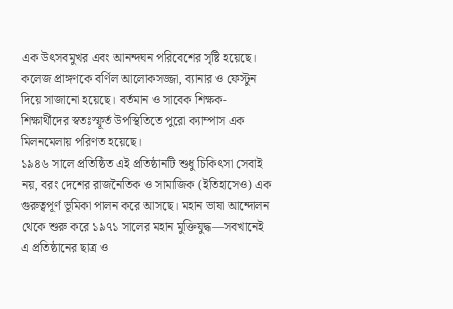এক উৎসবমুখর এবং আনন্দঘন পরিবেশের সৃষ্টি হয়েছে। কলেজ প্রাঙ্গণকে বর্ণিল আলোকসজ্জা, ব্যানার ও ফেস্টুন দিয়ে সাজানো হয়েছে। বর্তমান ও সাবেক শিক্ষক-শিক্ষার্থীদের স্বতঃস্ফূর্ত উপস্থিতিতে পুরো ক্যাম্পাস এক মিলনমেলায় পরিণত হয়েছে।
১৯৪৬ সালে প্রতিষ্ঠিত এই প্রতিষ্ঠানটি শুধু চিকিৎসা সেবাই নয়, বরং দেশের রাজনৈতিক ও সামাজিক (ইতিহাসেও) এক গুরুত্বপূর্ণ ভূমিকা পালন করে আসছে। মহান ভাষা আন্দোলন থেকে শুরু করে ১৯৭১ সালের মহান মুক্তিযুদ্ধ—সবখানেই এ প্রতিষ্ঠানের ছাত্র ও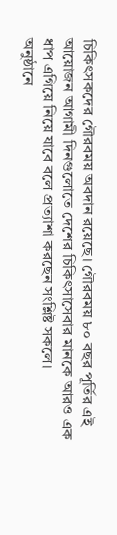চিকিৎসকদের গৌরবময় অবদান রয়েছে। গৌরবময় ৮০ বছর পূর্তির এই আয়োজন আগামী দিনগুলোতে দেশের চিকিৎসাসেবার মানকে আরও এক ধাপ এগিয়ে নিয়ে যাবে বলে প্রত্যাশা করছেন সংশ্লিষ্ট সকলে।
অনুষ্ঠানে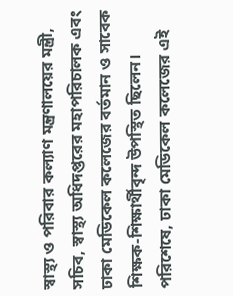স্বাস্থ্য ও পরিবার কল্যাণ মন্ত্রণালয়ের মন্ত্রী, সচিব, স্বাস্থ্য অধিদপ্তরের মহাপরিচালক এবং ঢাকা মেডিকেল কলেজের বর্তমান ও সাবেক শিক্ষক-শিক্ষার্থীবৃন্দ উপস্থিত ছিলেন। পরিশেষে, ঢাকা মেডিকেল কলেজের এই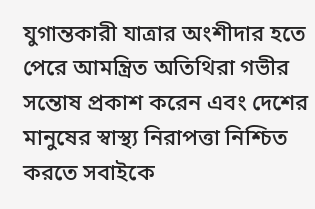যুগান্তকারী যাত্রার অংশীদার হতে পেরে আমন্ত্রিত অতিথিরা গভীর সন্তোষ প্রকাশ করেন এবং দেশের মানুষের স্বাস্থ্য নিরাপত্তা নিশ্চিত করতে সবাইকে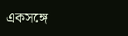একসঙ্গে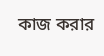কাজ করার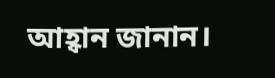আহ্বান জানান।